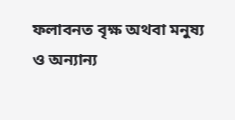ফলাবনত বৃক্ষ অথবা মনুষ্য ও অন্যান্য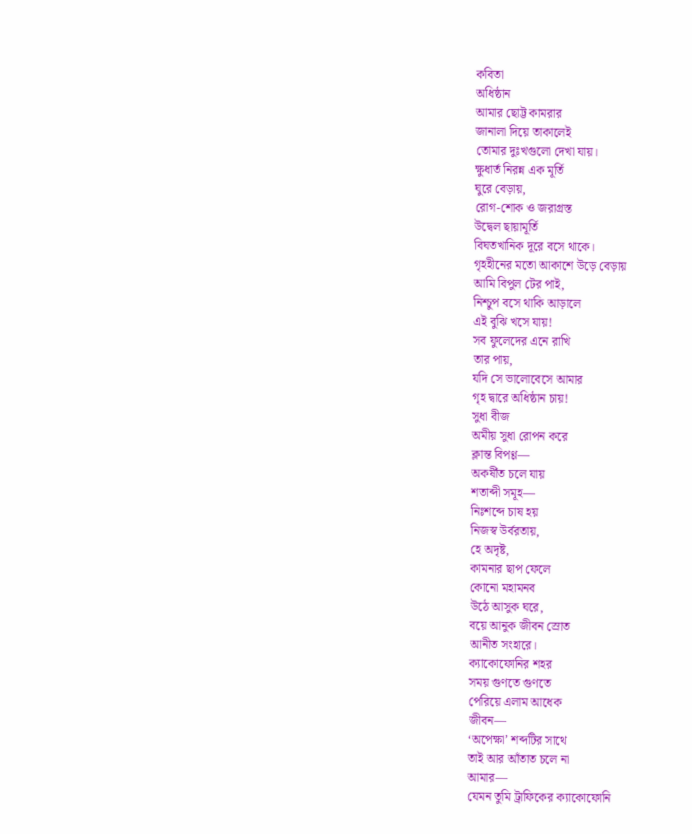কবিতা
অধিষ্ঠান
আমার ছোট্ট কামরার
জানালা দিয়ে তাকালেই
তোমার দুঃখগুলো দেখা যায়।
ক্ষুধার্ত নিরন্ন এক মূর্তি
ঘুরে বেড়ায়,
রোগ-শোক ও জরাগ্রস্ত
উদ্বেল ছায়ামূর্তি
বিঘতখানিক দূরে বসে থাকে।
গৃহহীনের মতো আকাশে উড়ে বেড়ায়
আমি বিপুল টের পাই,
নিশ্চুপ বসে থাকি আড়ালে
এই বুঝি খসে যায়!
সব ফুলেদের এনে রাখি
তার পায়,
যদি সে ভালোবেসে আমার
গৃহ দ্বারে অধিষ্ঠান চায়!
সুধা বীজ
অমীয় সুধা রোপন করে
ক্লান্ত বিপণ্ণ—
অকর্ষীত চলে যায়
শতাব্দী সমূহ—
নিঃশব্দে চাষ হয়
নিজস্ব উর্বরতায়,
হে অদৃষ্ট,
কামনার ছাপ ফেলে
কোনো মহামনব
উঠে আসুক ঘরে,
বয়ে আনুক জীবন স্রোত
আনীত সংহারে।
ক্যাকোফোনির শহর
সময় গুণতে গুণতে
পেরিয়ে এলাম আধেক
জীবন—
‘অপেক্ষা’ শব্দটির সাথে
তাই আর আঁতাত চলে না
আমার—
যেমন তুমি ট্রাফিকের ক্যাকোফোনি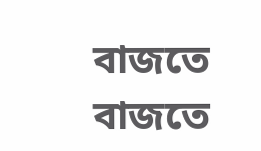বাজতে বাজতে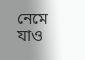নেমে যাও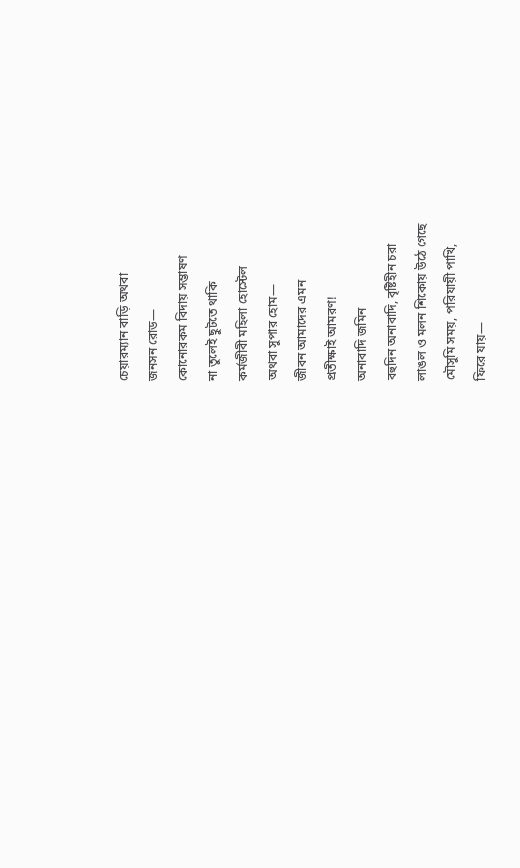চেয়ারম্যান বাড়ি অথবা
জনসন রোড—
কোনোরকম বিদায় সম্ভাষণ
না তুলেই ছুটতে থাকি
কর্মজীবী মহিলা হোস্টেল
অথবা সুপার হোম—
জীবন আমাদের এমন
প্রতীক্ষাই আমরণ!
অনাবাদি জমিন
বহুদিন অনাবাদি, বৃষ্টিহীন চরা
লাঙল ও মলন শিকোয় উঠে গেছে
মৌসুমি সময়, পরিযায়ী পাখি,
ফিরে যায়—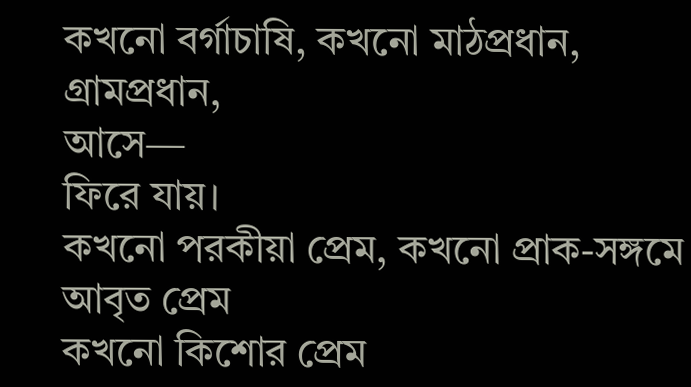কখনো বর্গাচাষি, কখনো মাঠপ্রধান, গ্রামপ্রধান,
আসে—
ফিরে যায়।
কখনো পরকীয়া প্রেম, কখনো প্রাক-সঙ্গমে আবৃত প্রেম
কখনো কিশোর প্রেম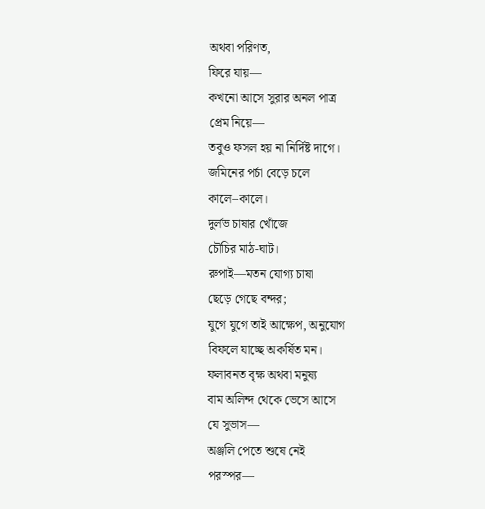অথবা পরিণত,
ফিরে যায়—
কখনো আসে সুরার অনল পাত্র
প্রেম নিয়ে—
তবুও ফসল হয় না নির্দিষ্ট দাগে।
জমিনের পর্চা বেড়ে চলে
কালে–কালে।
দুর্লভ চাষার খোঁজে
চৌচির মাঠ-ঘাট।
রুপাই—মতন যোগ্য চাষা
ছেড়ে গেছে বন্দর;
যুগে যুগে তাই আক্ষেপ, অনুযোগ
বিফলে যাচ্ছে অকর্ষিত মন।
ফলাবনত বৃক্ষ অথবা মনুষ্য
বাম অলিন্দ থেকে ভেসে আসে
যে সুভাস—
অঞ্জলি পেতে শুষে নেই
পরস্পর—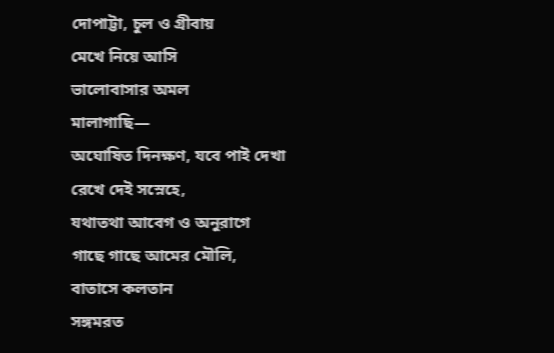দোপাট্টা, চুল ও গ্রীবায়
মেখে নিয়ে আসি
ভালোবাসার অমল
মালাগাছি—
অঘোষিত দিনক্ষণ, যবে পাই দেখা
রেখে দেই সস্নেহে,
যথাতথা আবেগ ও অনুরাগে
গাছে গাছে আমের মৌলি,
বাতাসে কলতান
সঙ্গমরত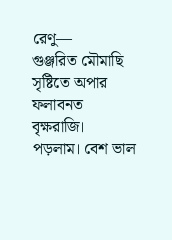রেণু—
গুঞ্জরিত মৌমাছি
সৃষ্টিতে অপার ফলাবনত
বৃক্ষরাজি।
পড়লাম। বেশ ভাল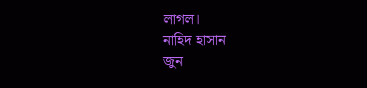লাগল।
নাহিদ হাসান
জুন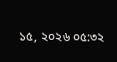১৫, ২০২৬ ০৫:৩২